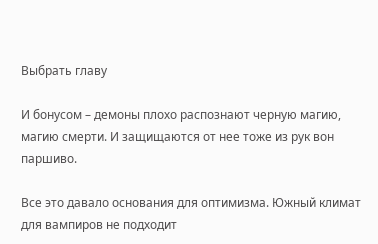Выбрать главу

И бонусом – демоны плохо распознают черную магию, магию смерти. И защищаются от нее тоже из рук вон паршиво.

Все это давало основания для оптимизма. Южный климат для вампиров не подходит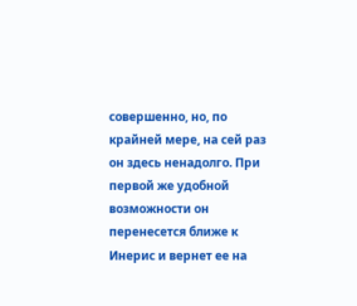совершенно, но, по крайней мере, на сей раз он здесь ненадолго. При первой же удобной возможности он перенесется ближе к Инерис и вернет ее на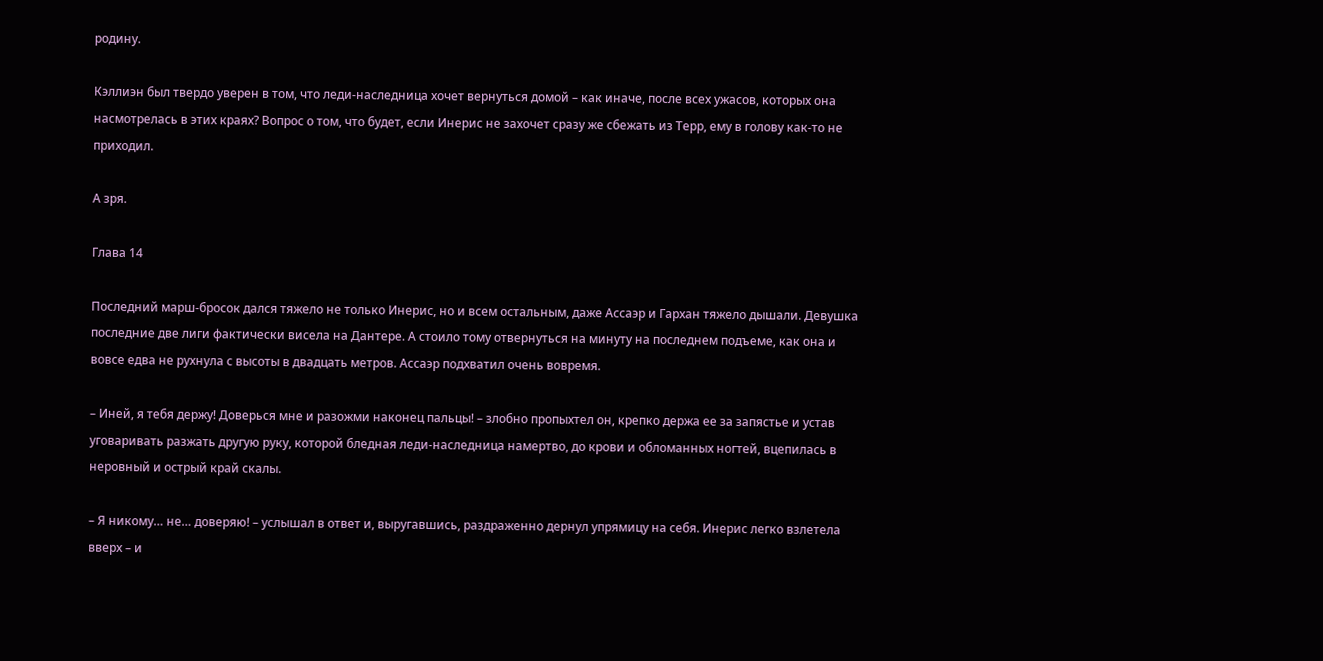родину.

Кэллиэн был твердо уверен в том, что леди-наследница хочет вернуться домой – как иначе, после всех ужасов, которых она насмотрелась в этих краях? Вопрос о том, что будет, если Инерис не захочет сразу же сбежать из Терр, ему в голову как-то не приходил.

А зря.

Глава 14

Последний марш-бросок дался тяжело не только Инерис, но и всем остальным, даже Ассаэр и Гархан тяжело дышали. Девушка последние две лиги фактически висела на Дантере. А стоило тому отвернуться на минуту на последнем подъеме, как она и вовсе едва не рухнула с высоты в двадцать метров. Ассаэр подхватил очень вовремя.

– Иней, я тебя держу! Доверься мне и разожми наконец пальцы! – злобно пропыхтел он, крепко держа ее за запястье и устав уговаривать разжать другую руку, которой бледная леди-наследница намертво, до крови и обломанных ногтей, вцепилась в неровный и острый край скалы.

– Я никому… не… доверяю! – услышал в ответ и, выругавшись, раздраженно дернул упрямицу на себя. Инерис легко взлетела вверх – и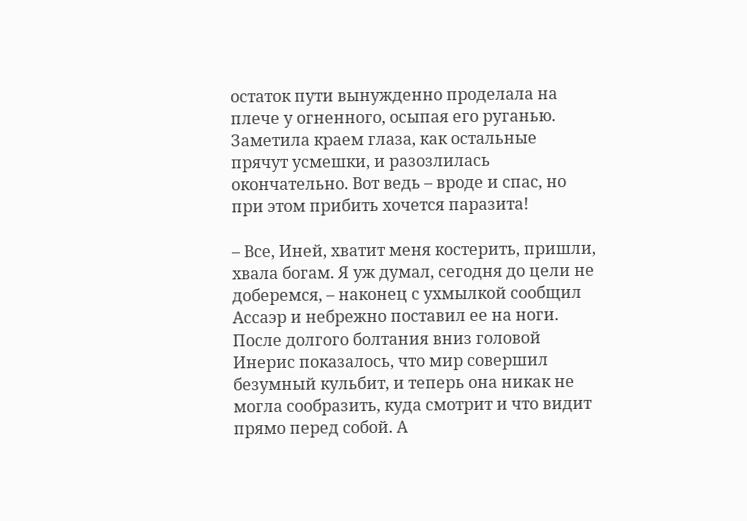остаток пути вынужденно проделала на плече у огненного, осыпая его руганью. Заметила краем глаза, как остальные прячут усмешки, и разозлилась окончательно. Вот ведь – вроде и спас, но при этом прибить хочется паразита!

– Все, Иней, хватит меня костерить, пришли, хвала богам. Я уж думал, сегодня до цели не доберемся, – наконец с ухмылкой сообщил Ассаэр и небрежно поставил ее на ноги. После долгого болтания вниз головой Инерис показалось, что мир совершил безумный кульбит, и теперь она никак не могла сообразить, куда смотрит и что видит прямо перед собой. А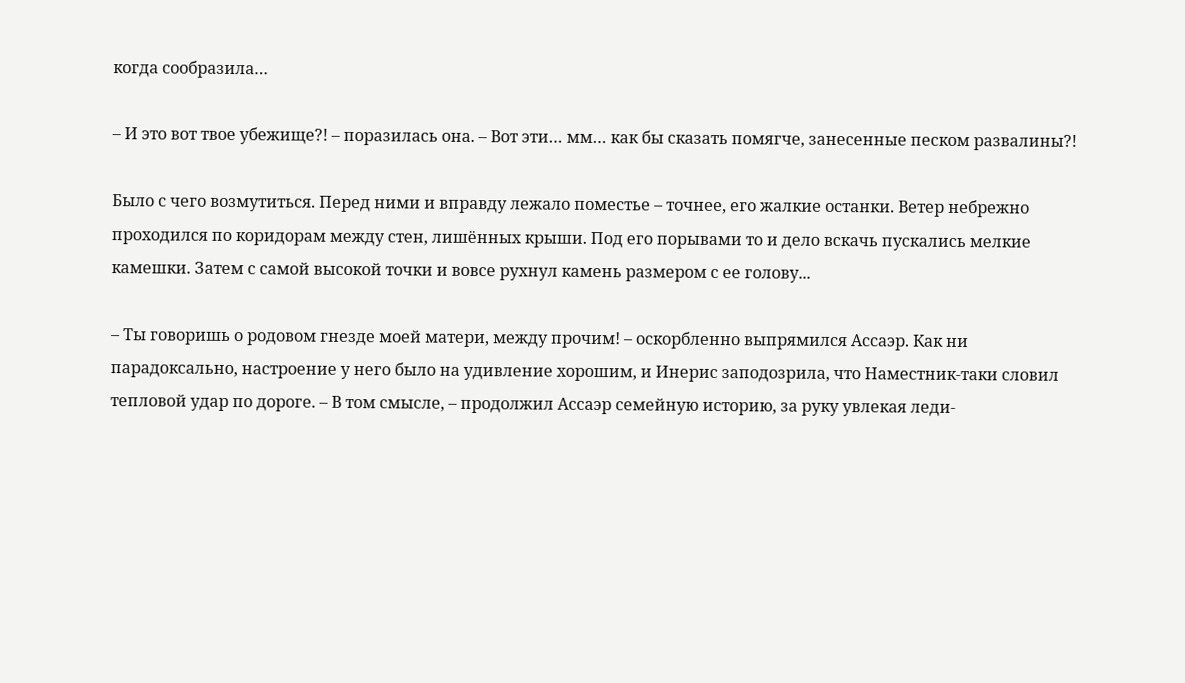когда сообразила…

– И это вот твое убежище?! – поразилась она. – Вот эти… мм… как бы сказать помягче, занесенные песком развалины?!

Было с чего возмутиться. Перед ними и вправду лежало поместье – точнее, его жалкие останки. Ветер небрежно проходился по коридорам между стен, лишённых крыши. Под его порывами то и дело вскачь пускались мелкие камешки. Затем с самой высокой точки и вовсе рухнул камень размером с ее голову...

– Ты говоришь о родовом гнезде моей матери, между прочим! – оскорбленно выпрямился Ассаэр. Как ни парадоксально, настроение у него было на удивление хорошим, и Инерис заподозрила, что Наместник-таки словил тепловой удар по дороге. – В том смысле, – продолжил Ассаэр семейную историю, за руку увлекая леди-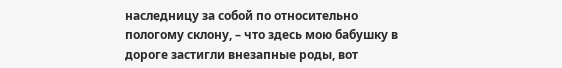наследницу за собой по относительно пологому склону, – что здесь мою бабушку в дороге застигли внезапные роды, вот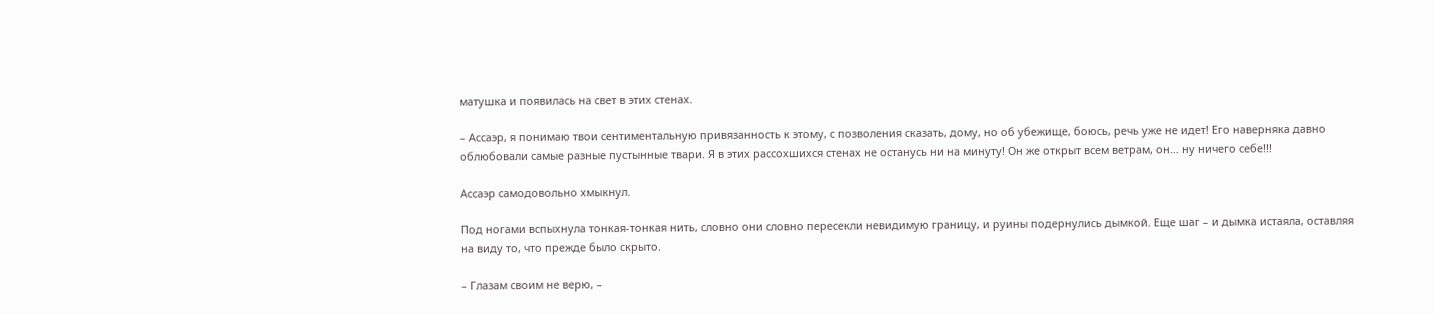матушка и появилась на свет в этих стенах.

– Ассаэр, я понимаю твои сентиментальную привязанность к этому, с позволения сказать, дому, но об убежище, боюсь, речь уже не идет! Его наверняка давно облюбовали самые разные пустынные твари. Я в этих рассохшихся стенах не останусь ни на минуту! Он же открыт всем ветрам, он… ну ничего себе!!!

Ассаэр самодовольно хмыкнул.

Под ногами вспыхнула тонкая-тонкая нить, словно они словно пересекли невидимую границу, и руины подернулись дымкой. Еще шаг – и дымка истаяла, оставляя на виду то, что прежде было скрыто.

– Глазам своим не верю, –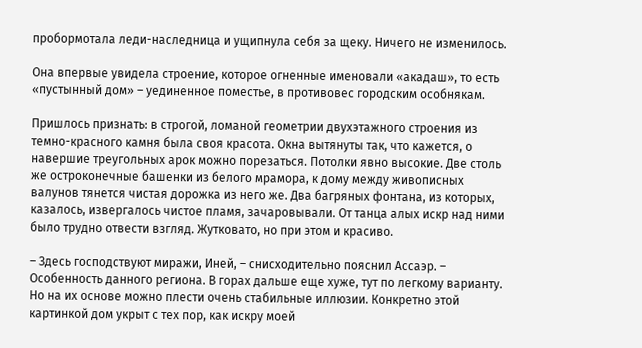пробормотала леди-наследница и ущипнула себя за щеку. Ничего не изменилось.

Она впервые увидела строение, которое огненные именовали «акадаш», то есть «пустынный дом» – уединенное поместье, в противовес городским особнякам.

Пришлось признать: в строгой, ломаной геометрии двухэтажного строения из темно-красного камня была своя красота. Окна вытянуты так, что кажется, о навершие треугольных арок можно порезаться. Потолки явно высокие. Две столь же остроконечные башенки из белого мрамора, к дому между живописных валунов тянется чистая дорожка из него же. Два багряных фонтана, из которых, казалось, извергалось чистое пламя, зачаровывали. От танца алых искр над ними было трудно отвести взгляд. Жутковато, но при этом и красиво.

– Здесь господствуют миражи, Иней, – снисходительно пояснил Ассаэр. – Особенность данного региона. В горах дальше еще хуже, тут по легкому варианту. Но на их основе можно плести очень стабильные иллюзии. Конкретно этой картинкой дом укрыт с тех пор, как искру моей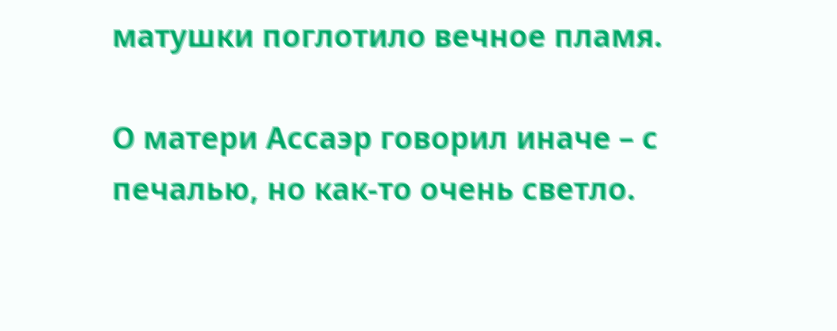матушки поглотило вечное пламя.

О матери Ассаэр говорил иначе – с печалью, но как-то очень светло.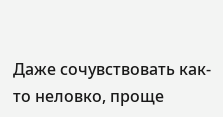Даже сочувствовать как-то неловко, проще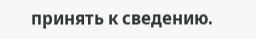принять к сведению.